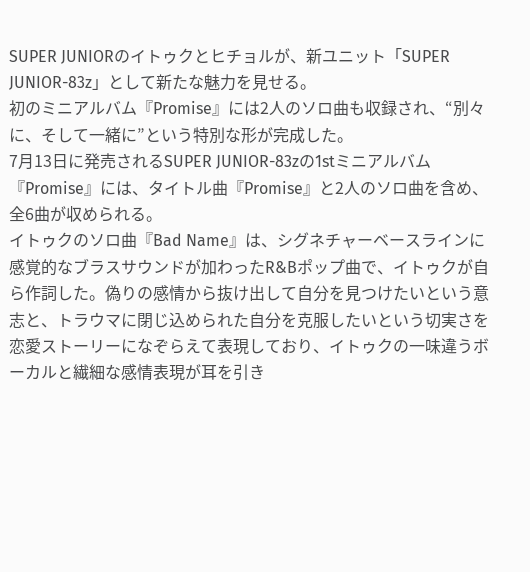SUPER JUNIORのイトゥクとヒチョルが、新ユニット「SUPER JUNIOR-83z」として新たな魅力を見せる。
初のミニアルバム『Promise』には2人のソロ曲も収録され、“別々に、そして一緒に”という特別な形が完成した。
7月13日に発売されるSUPER JUNIOR-83zの1stミニアルバム『Promise』には、タイトル曲『Promise』と2人のソロ曲を含め、全6曲が収められる。
イトゥクのソロ曲『Bad Name』は、シグネチャーベースラインに感覚的なブラスサウンドが加わったR&Bポップ曲で、イトゥクが自ら作詞した。偽りの感情から抜け出して自分を見つけたいという意志と、トラウマに閉じ込められた自分を克服したいという切実さを恋愛ストーリーになぞらえて表現しており、イトゥクの一味違うボーカルと繊細な感情表現が耳を引き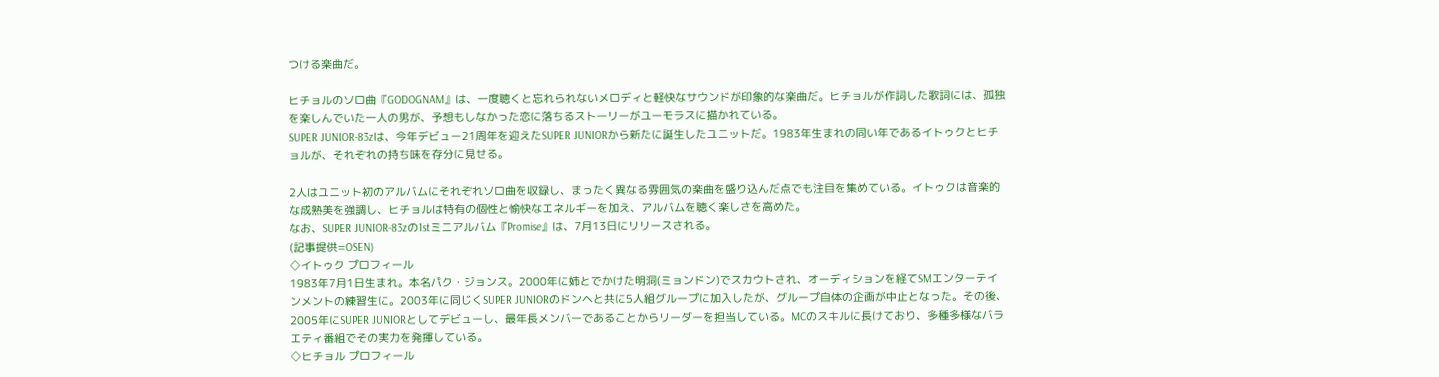つける楽曲だ。

ヒチョルのソロ曲『GODOGNAM』は、一度聴くと忘れられないメロディと軽快なサウンドが印象的な楽曲だ。ヒチョルが作詞した歌詞には、孤独を楽しんでいた一人の男が、予想もしなかった恋に落ちるストーリーがユーモラスに描かれている。
SUPER JUNIOR-83zは、今年デビュー21周年を迎えたSUPER JUNIORから新たに誕生したユニットだ。1983年生まれの同い年であるイトゥクとヒチョルが、それぞれの持ち味を存分に見せる。

2人はユニット初のアルバムにそれぞれソロ曲を収録し、まったく異なる雰囲気の楽曲を盛り込んだ点でも注目を集めている。イトゥクは音楽的な成熟美を強調し、ヒチョルは特有の個性と愉快なエネルギーを加え、アルバムを聴く楽しさを高めた。
なお、SUPER JUNIOR-83zの1stミニアルバム『Promise』は、7月13日にリリースされる。
(記事提供=OSEN)
◇イトゥク プロフィール
1983年7月1日生まれ。本名パク・ジョンス。2000年に姉とでかけた明洞(ミョンドン)でスカウトされ、オーディションを経てSMエンターテインメントの練習生に。2003年に同じくSUPER JUNIORのドンヘと共に5人組グループに加入したが、グループ自体の企画が中止となった。その後、2005年にSUPER JUNIORとしてデビューし、最年長メンバーであることからリーダーを担当している。MCのスキルに長けており、多種多様なバラエティ番組でその実力を発揮している。
◇ヒチョル プロフィール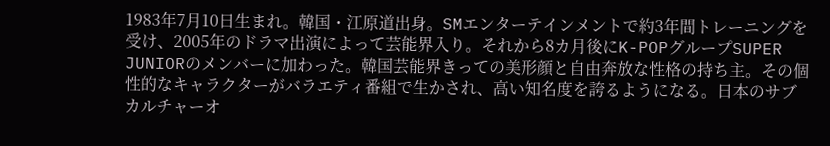1983年7月10日生まれ。韓国・江原道出身。SMエンターテインメントで約3年間トレーニングを受け、2005年のドラマ出演によって芸能界入り。それから8カ月後にK-POPグループSUPER JUNIORのメンバーに加わった。韓国芸能界きっての美形顔と自由奔放な性格の持ち主。その個性的なキャラクターがバラエティ番組で生かされ、高い知名度を誇るようになる。日本のサブカルチャーオ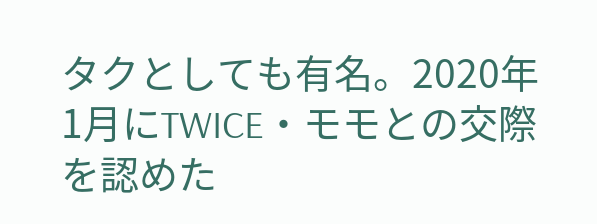タクとしても有名。2020年1月にTWICE・モモとの交際を認めた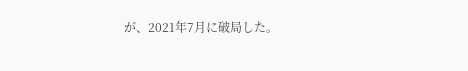が、2021年7月に破局した。